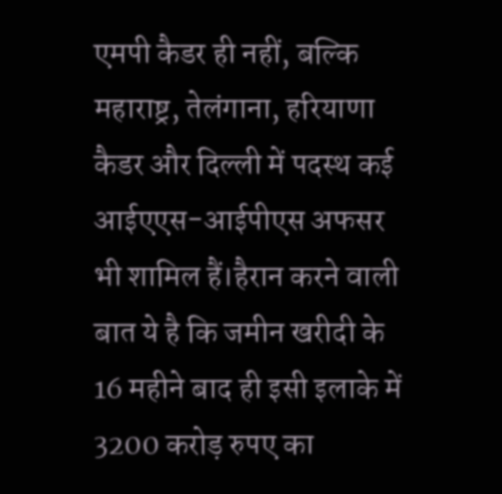एमपी कैडर ही नहीं, बल्कि महाराष्ट्र, तेलंगाना, हरियाणा कैडर और दिल्ली में पदस्थ कई आईएएस-आईपीएस अफसर भी शामिल हैं।हैरान करने वाली बात ये है कि जमीन खरीदी के 16 महीने बाद ही इसी इलाके में 3200 करोड़ रुपए का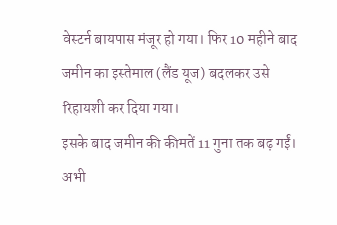वेस्टर्न बायपास मंजूर हो गया। फिर 10 महीने बाद जमीन का इस्तेमाल (लैंड यूज) बदलकर उसे रिहायशी कर दिया गया।
इसके बाद जमीन की कीमतें 11 गुना तक बढ़ गईं। अभी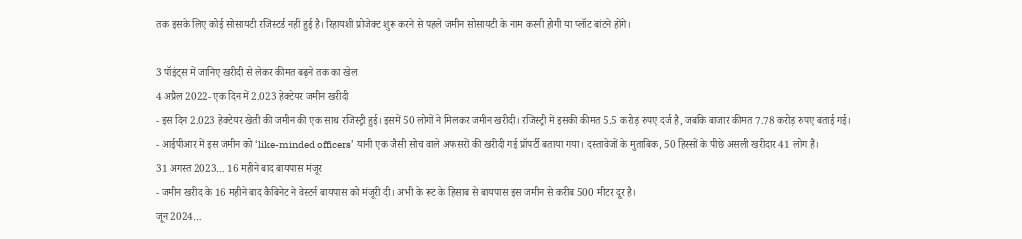तक इसके लिए कोई सोसायटी रजिस्टर्ड नहीं हुई है। रिहायशी प्रोजेक्ट शुरू करने से पहले जमीन सोसायटी के नाम करनी होगी या प्लॉट बांटने होंगे।

3 पॉइंट्स में जानिए खरीदी से लेकर कीमत बढ़ने तक का खेल
4 अप्रैल 2022- एक दिन में 2.023 हेक्टेयर जमीन खरीदी
- इस दिन 2.023 हेक्टेयर खेती की जमीन की एक साथ रजिस्ट्री हुई। इसमें 50 लोगों ने मिलकर जमीन खरीदी। रजिस्ट्री में इसकी कीमत 5.5 करोड़ रुपए दर्ज है, जबकि बाजार कीमत 7.78 करोड़ रुपए बताई गई।
- आईपीआर में इस जमीन को ‘like-minded officers’ यानी एक जैसी सोच वाले अफसरों की खरीदी गई प्रॉपर्टी बताया गया। दस्तावेजों के मुताबिक, 50 हिस्सों के पीछे असली खरीदार 41 लोग हैं।
31 अगस्त 2023… 16 महीने बाद बायपास मंजूर
- जमीन खरीद के 16 महीने बाद कैबिनेट ने वेस्टर्न बायपास को मंजूरी दी। अभी के रूट के हिसाब से बायपास इस जमीन से करीब 500 मीटर दूर है।
जून 2024…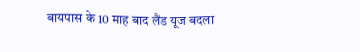बायपास के 10 माह बाद लैंड यूज बदला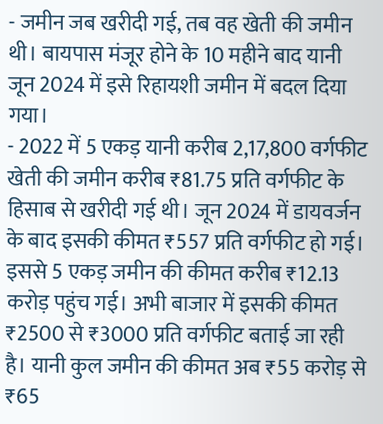- जमीन जब खरीदी गई, तब वह खेती की जमीन थी। बायपास मंजूर होने के 10 महीने बाद यानी जून 2024 में इसे रिहायशी जमीन में बदल दिया गया।
- 2022 में 5 एकड़ यानी करीब 2,17,800 वर्गफीट खेती की जमीन करीब ₹81.75 प्रति वर्गफीट के हिसाब से खरीदी गई थी। जून 2024 में डायवर्जन के बाद इसकी कीमत ₹557 प्रति वर्गफीट हो गई।
इससे 5 एकड़ जमीन की कीमत करीब ₹12.13 करोड़ पहुंच गई। अभी बाजार में इसकी कीमत ₹2500 से ₹3000 प्रति वर्गफीट बताई जा रही है। यानी कुल जमीन की कीमत अब ₹55 करोड़ से ₹65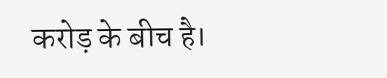करोड़ के बीच है।